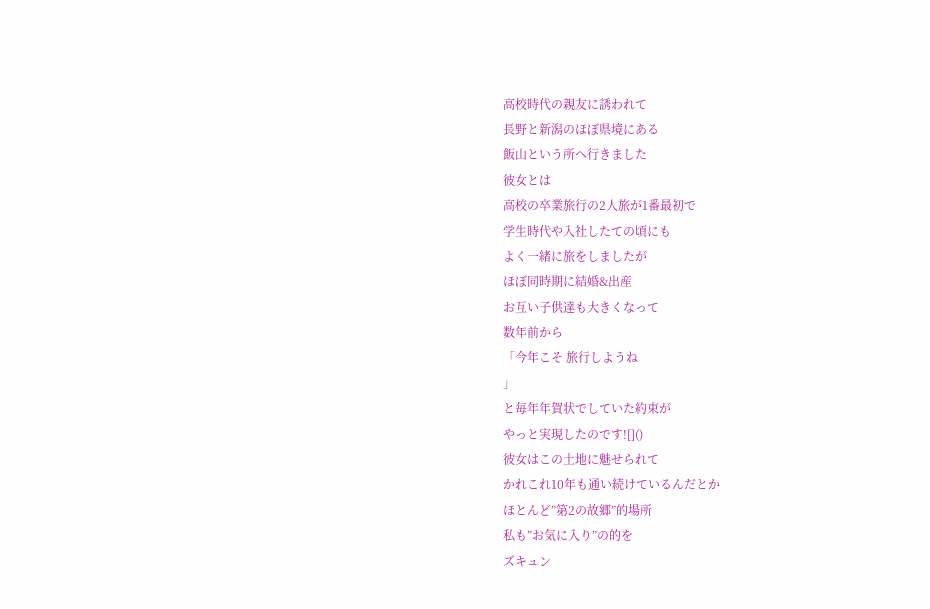高校時代の親友に誘われて
長野と新潟のほぼ県境にある
飯山という所へ行きました
彼女とは
高校の卒業旅行の2人旅が1番最初で
学生時代や入社したての頃にも
よく一緒に旅をしましたが
ほぼ同時期に結婚&出産
お互い子供達も大きくなって
数年前から
「今年こそ 旅行しようね
」
と毎年年賀状でしていた約束が
やっと実現したのです![]()
彼女はこの土地に魅せられて
かれこれ10年も通い続けているんだとか
ほとんど”第2の故郷”的場所
私も”お気に入り”の的を
ズキュン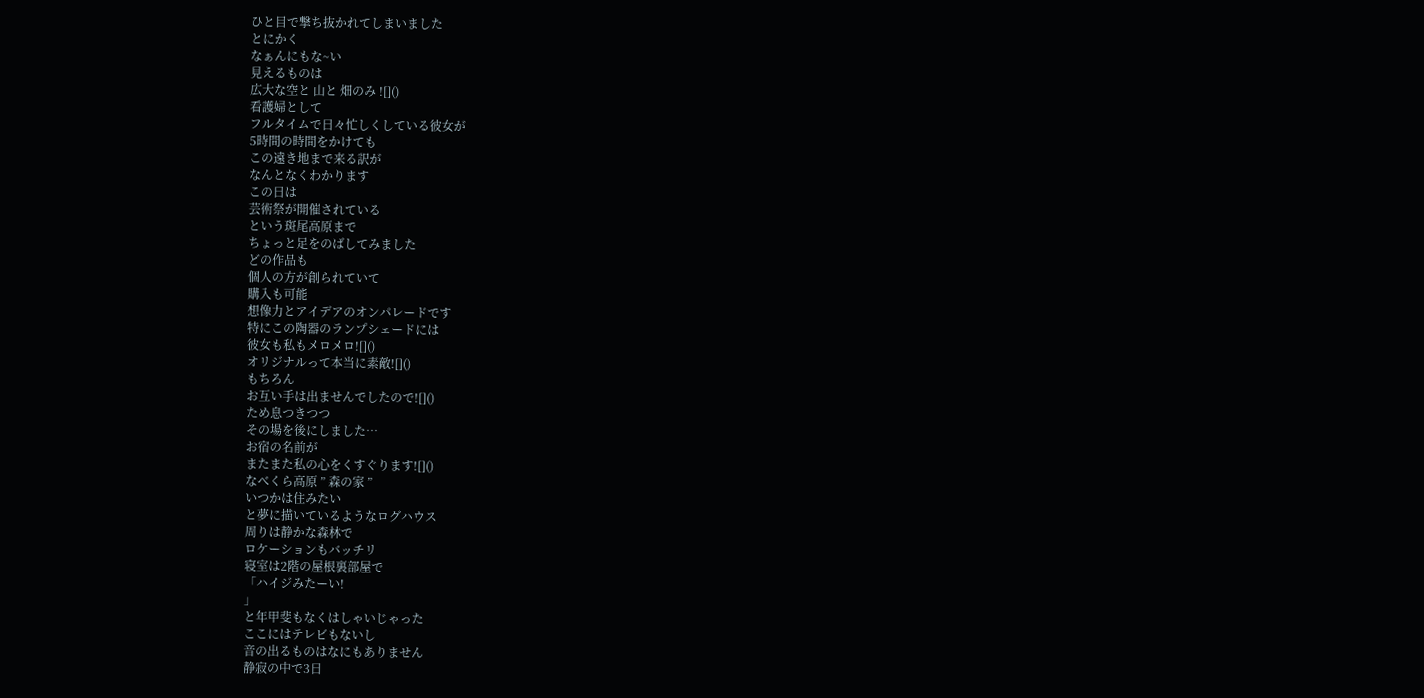ひと目で撃ち抜かれてしまいました
とにかく
なぁんにもな~い
見えるものは
広大な空と 山と 畑のみ ![]()
看護婦として
フルタイムで日々忙しくしている彼女が
5時間の時間をかけても
この遠き地まで来る訳が
なんとなくわかります
この日は
芸術祭が開催されている
という斑尾高原まで
ちょっと足をのばしてみました
どの作品も
個人の方が創られていて
購入も可能
想像力とアイデアのオンパレードです
特にこの陶器のランプシェードには
彼女も私もメロメロ![]()
オリジナルって本当に素敵![]()
もちろん
お互い手は出ませんでしたので![]()
ため息つきつつ
その場を後にしました…
お宿の名前が
またまた私の心をくすぐります![]()
なべくら高原 ” 森の家 ”
いつかは住みたい
と夢に描いているようなログハウス
周りは静かな森林で
ロケーションもバッチリ
寝室は2階の屋根裏部屋で
「ハイジみたーい!
」
と年甲斐もなくはしゃいじゃった
ここにはテレビもないし
音の出るものはなにもありません
静寂の中で3日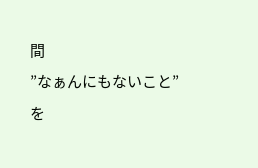間
”なぁんにもないこと”
を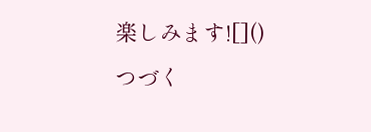楽しみます![]()
つづく